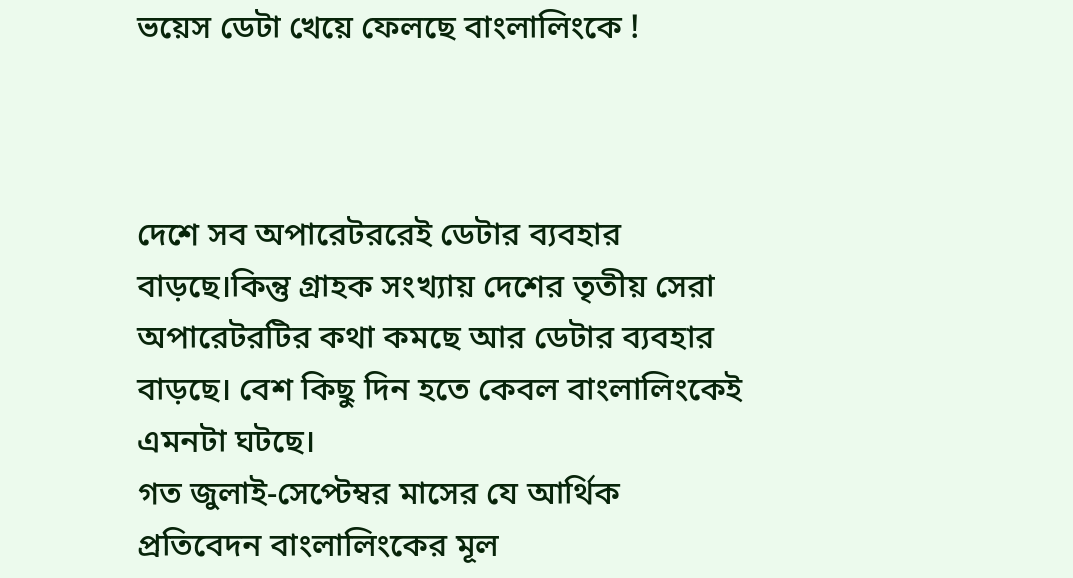ভয়েস ডেটা খেয়ে ফেলছে বাংলালিংকে !



দেশে সব অপারেটররেই ডেটার ব্যবহার বাড়ছে।কিন্তু গ্রাহক সংখ্যায় দেশের তৃতীয় সেরা অপারেটরটির কথা কমছে আর ডেটার ব্যবহার বাড়ছে। বেশ কিছু দিন হতে কেবল বাংলালিংকেই এমনটা ঘটছে।
গত জুলাই-সেপ্টেম্বর মাসের যে আর্থিক প্রতিবেদন বাংলালিংকের মূল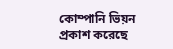কোম্পানি ভিয়ন প্রকাশ করেছে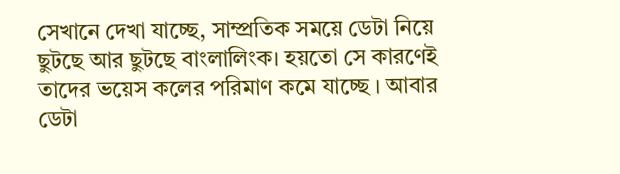সেখানে দেখা যাচ্ছে, সাম্প্রতিক সময়ে ডেটা নিয়ে ছুটছে আর ছুটছে বাংলালিংক। হয়তো সে কারণেই তাদের ভয়েস কলের পরিমাণ কমে যাচ্ছে । আবার ডেটা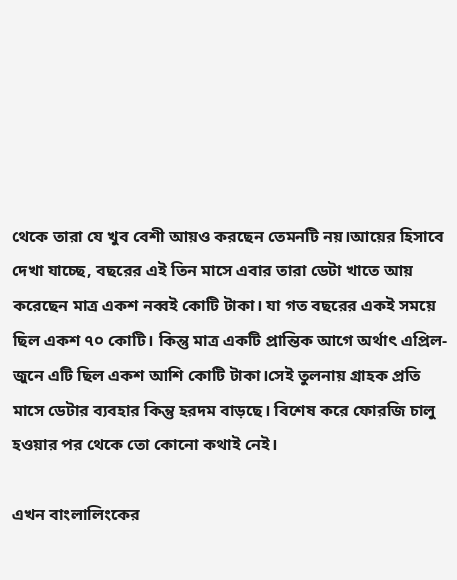থেকে তারা যে খুব বেশী আয়ও করছেন তেমনটি নয়।আয়ের হিসাবে দেখা যাচ্ছে, বছরের এই তিন মাসে এবার তারা ডেটা খাতে আয় করেছেন মাত্র একশ নব্বই কোটি টাকা। যা গত বছরের একই সময়ে ছিল একশ ৭০ কোটি। কিন্তু মাত্র একটি প্রান্তিক আগে অর্থাৎ এপ্রিল-জুনে এটি ছিল একশ আশি কোটি টাকা।সেই তুলনায় গ্রাহক প্রতি মাসে ডেটার ব্যবহার কিন্তু হরদম বাড়ছে। বিশেষ করে ফোরজি চালু হওয়ার পর থেকে তো কোনো কথাই নেই।

এখন বাংলালিংকের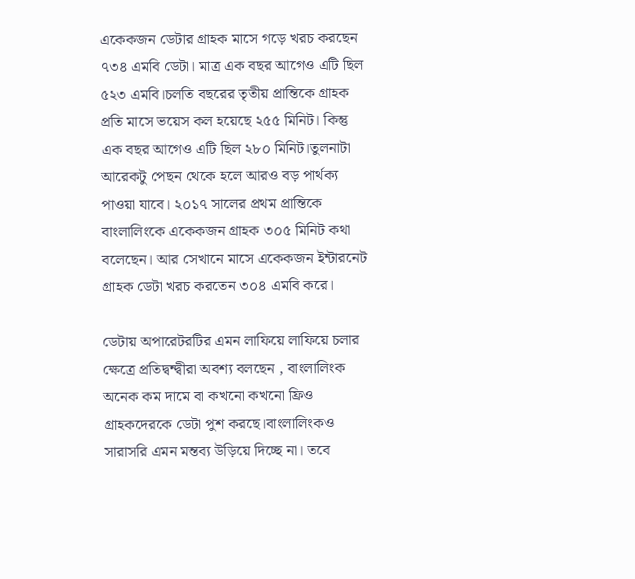একেকজন ডেটার গ্রাহক মাসে গড়ে খরচ করছেন ৭৩৪ এমবি ডেটা। মাত্র এক বছর আগেও এটি ছিল ৫২৩ এমবি।চলতি বছরের তৃতীয় প্রান্তিকে গ্রাহক প্রতি মাসে ভয়েস কল হয়েছে ২৫৫ মিনিট। কিন্তু এক বছর আগেও এটি ছিল ২৮০ মিনিট।তুলনাটা আরেকটু পেছন থেকে হলে আরও বড় পার্থক্য পাওয়া যাবে। ২০১৭ সালের প্রথম প্রান্তিকে বাংলালিংকে একেকজন গ্রাহক ৩০৫ মিনিট কথা বলেছেন। আর সেখানে মাসে একেকজন ইন্টারনেট গ্রাহক ডেটা খরচ করতেন ৩০৪ এমবি করে।

ডেটায় অপারেটরটির এমন লাফিয়ে লাফিয়ে চলার ক্ষেত্রে প্রতিদ্বন্দ্বীরা অবশ্য বলছেন , বাংলালিংক অনেক কম দামে বা কখনো কখনো ফ্রিও গ্রাহকদেরকে ডেটা পুশ করছে।বাংলালিংকও সারাসরি এমন মন্তব্য উড়িয়ে দিচ্ছে না। তবে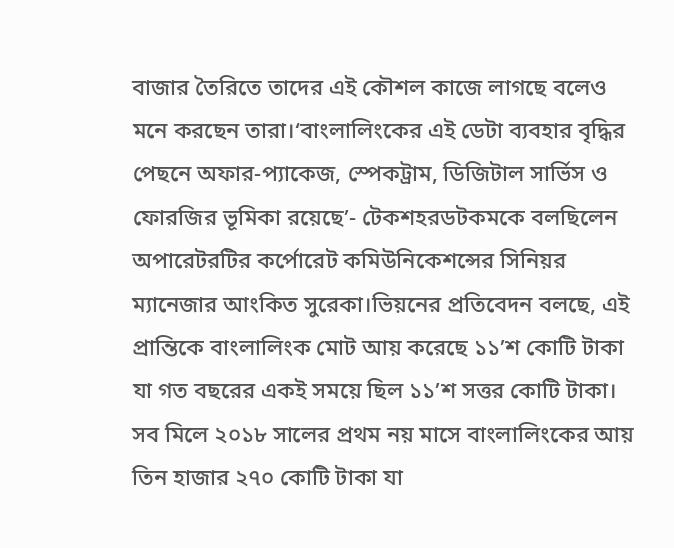বাজার তৈরিতে তাদের এই কৌশল কাজে লাগছে বলেও মনে করছেন তারা।‘বাংলালিংকের এই ডেটা ব্যবহার বৃদ্ধির পেছনে অফার-প্যাকেজ, স্পেকট্রাম, ডিজিটাল সার্ভিস ও ফোরজির ভূমিকা রয়েছে’- টেকশহরডটকমকে বলছিলেন অপারেটরটির কর্পোরেট কমিউনিকেশন্সের সিনিয়র ম্যানেজার আংকিত সুরেকা।ভিয়নের প্রতিবেদন বলছে, এই প্রান্তিকে বাংলালিংক মোট আয় করেছে ১১’শ কোটি টাকা যা গত বছরের একই সময়ে ছিল ১১’শ সত্তর কোটি টাকা।
সব মিলে ২০১৮ সালের প্রথম নয় মাসে বাংলালিংকের আয় তিন হাজার ২৭০ কোটি টাকা যা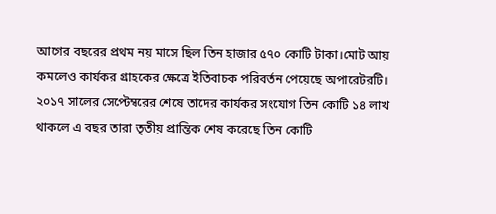আগের বছরের প্রথম নয় মাসে ছিল তিন হাজার ৫৭০ কোটি টাকা।মোট আয় কমলেও কার্যকর গ্রাহকের ক্ষেত্রে ইতিবাচক পরিবর্তন পেয়েছে অপারেটরটি। ২০১৭ সালের সেপ্টেম্বরের শেষে তাদের কার্যকর সংযোগ তিন কোটি ১৪ লাখ থাকলে এ বছর তারা তৃতীয় প্রান্তিক শেষ করেছে তিন কোটি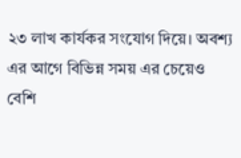২৩ লাখ কার্যকর সংযোগ দিয়ে। অবশ্য এর আগে বিভিন্ন সময় এর চেয়েও বেশি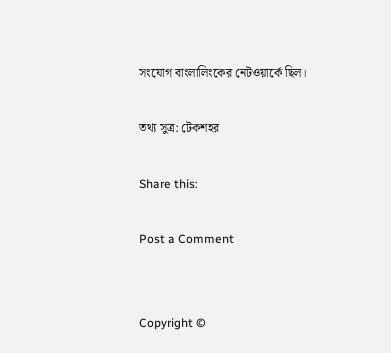সংযোগ বাংলালিংকের নেটওয়ার্কে ছিল।

তথ্য সুত্র: টেকশহর

Share this:

Post a Comment


Copyright ©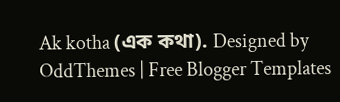Ak kotha (এক কথা). Designed by OddThemes | Free Blogger Templates